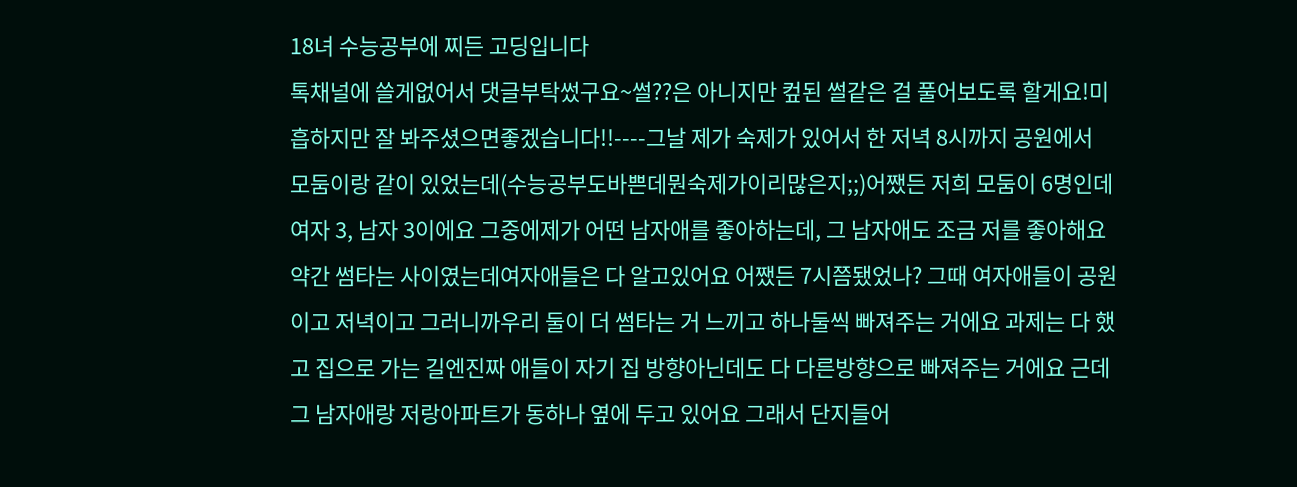18녀 수능공부에 찌든 고딩입니다
톡채널에 쓸게없어서 댓글부탁썼구요~썰??은 아니지만 컾된 썰같은 걸 풀어보도록 할게요!미흡하지만 잘 봐주셨으면좋겠습니다!!----그날 제가 숙제가 있어서 한 저녁 8시까지 공원에서 모둠이랑 같이 있었는데(수능공부도바쁜데뭔숙제가이리많은지;;)어쨌든 저희 모둠이 6명인데 여자 3, 남자 3이에요 그중에제가 어떤 남자애를 좋아하는데, 그 남자애도 조금 저를 좋아해요 약간 썸타는 사이였는데여자애들은 다 알고있어요 어쨌든 7시쯤됐었나? 그때 여자애들이 공원이고 저녁이고 그러니까우리 둘이 더 썸타는 거 느끼고 하나둘씩 빠져주는 거에요 과제는 다 했고 집으로 가는 길엔진짜 애들이 자기 집 방향아닌데도 다 다른방향으로 빠져주는 거에요 근데 그 남자애랑 저랑아파트가 동하나 옆에 두고 있어요 그래서 단지들어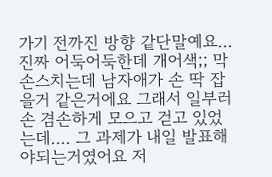가기 전까진 방향 같단말예요... 진짜 어둑어둑한데 개어색;; 막 손스치는데 남자애가 손 딱 잡을거 같은거에요 그래서 일부러 손 겸손하게 모으고 걷고 있었는데.... 그 과제가 내일 발표해야되는거였어요 저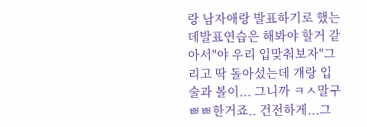랑 남자애랑 발표하기로 했는데발표연습은 해봐야 할거 같아서"야 우리 입맞춰보자"그리고 딱 돌아섰는데 걔랑 입술과 볼이... 그니까 ㅋㅅ말구 ㅃㅃ한거죠.. 건전하게...그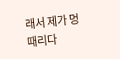래서 제가 멍때리다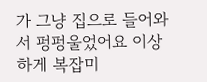가 그냥 집으로 들어와서 펑펑울었어요 이상하게 복잡미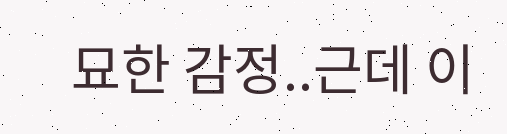묘한 감정..근데 이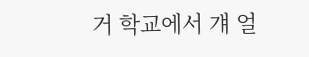거 학교에서 걔 얼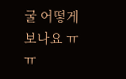굴 어떻게 보나요 ㅠㅠ